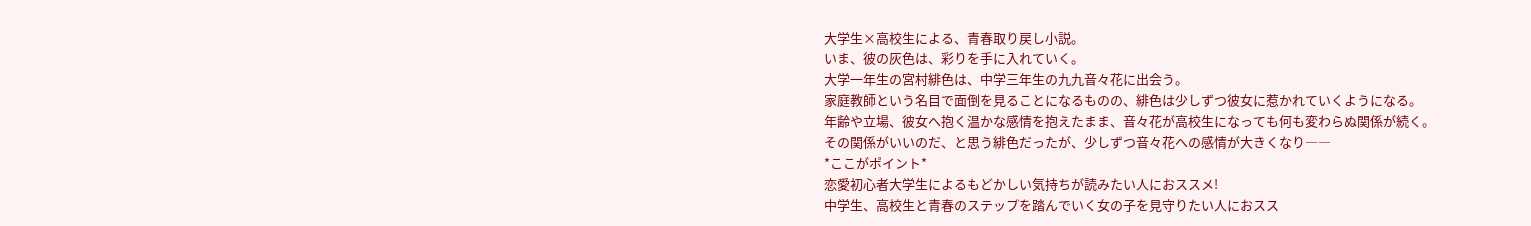大学生×高校生による、青春取り戻し小説。
いま、彼の灰色は、彩りを手に入れていく。
大学一年生の宮村緋色は、中学三年生の九九音々花に出会う。
家庭教師という名目で面倒を見ることになるものの、緋色は少しずつ彼女に惹かれていくようになる。
年齢や立場、彼女へ抱く温かな感情を抱えたまま、音々花が高校生になっても何も変わらぬ関係が続く。
その関係がいいのだ、と思う緋色だったが、少しずつ音々花への感情が大きくなり――
*ここがポイント*
恋愛初心者大学生によるもどかしい気持ちが読みたい人におススメ!
中学生、高校生と青春のステップを踏んでいく女の子を見守りたい人におスス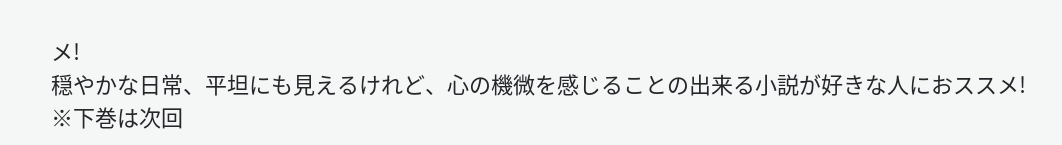メ!
穏やかな日常、平坦にも見えるけれど、心の機微を感じることの出来る小説が好きな人におススメ!
※下巻は次回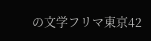の文学フリマ東京42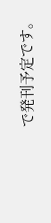で発刊予定です。